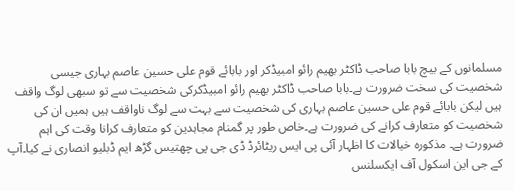مسلمانوں کے بیچ بابا صاحب ڈاکٹر بھیم رائو امبیڈکر اور بابائے قوم علی حسین عاصم بہاری جیسی شخصیت کی سخت ضرورت ہے۔بابا صاحب ڈاکٹر بھیم رائو امبیڈکرکی شخصیت سے تو سبھی لوگ واقف ہیں لیکن بابائے قوم علی حسین عاصم بہاری کی شخصیت سے بہت سے لوگ ناواقف ہیں ہمیں ان کی شخصیت کو متعارف کرانے کی ضرورت ہے۔خاص طور پر گمنام مجاہدین کو متعارف کرانا وقت کی اہم ضرورت ہے۔ مذکورہ خیالات کا اظہار آئی پی ایس ریٹائرڈ ڈی جی پی چھتیس گڑھ ایم ڈبلیو انصاری نے کیا۔آپ کے جی این اسکول آف ایکسلنس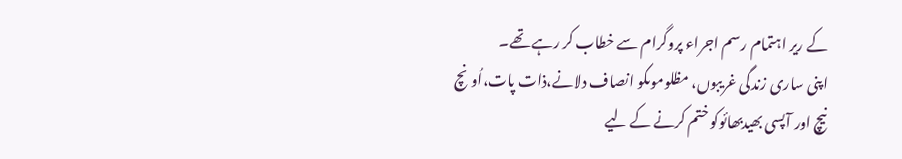کے ریر اہتمام رسم اجراء پروگرام سے خطاب کر رہے تھے۔
اپنی ساری زندگی غریبوں، مظلوموںکو انصاف دلانے،ذات پات،اُونچ نیچ اور آپسی بھیدبھائوکو ختم کرنے کے لیے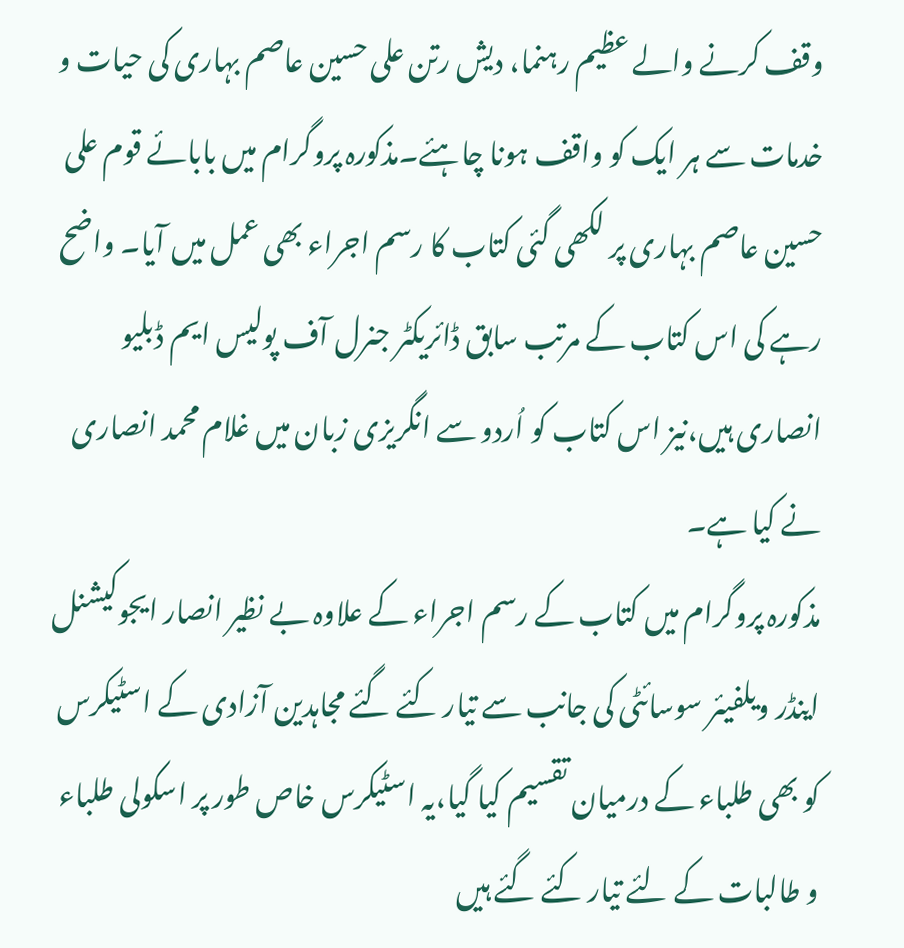وقف کرنے والے عظیم رہنما، دیش رتن علی حسین عاصم بہاری کی حیات و خدمات سے ہر ایک کو واقف ہونا چاہئے۔مذکورہ پروگرام میں بابائے قوم علی حسین عاصم بہاری پر لکھی گئی کتاب کا رسم اجراء بھی عمل میں آیا۔ واضح رہے کی اس کتاب کے مرتب سابق ڈائریکٹر جنرل آف پولیس ایم ڈبلیو انصاری ہیں،نیز اس کتاب کو اُردو سے انگریزی زبان میں غلام محمد انصاری نے کیا ہے۔
مذکورہ پروگرام میں کتاب کے رسم اجراء کے علاوہ بے نظیر انصار ایجوکیشنل اینڈر ویلفیئر سوسائٹی کی جانب سے تیار کئے گئے مجاہدین آزادی کے اسٹیکرس کو بھی طلباء کے درمیان تقسیم کیا گیا،یہ اسٹیکرس خاص طور پر اسکولی طلباء و طالبات کے لئے تیار کئے گئے ہیں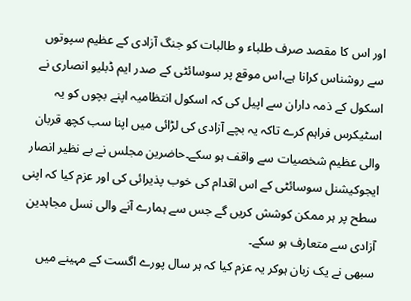اور اس کا مقصد صرف طلباء و طالبات کو جنگ آزادی کے عظیم سپوتوں سے روشناس کرانا ہے،اس موقع پر سوسائٹی کے صدر ایم ڈبلیو انصاری نے اسکول کے ذمہ داران سے اپیل کی کہ اسکول انتظامیہ اپنے بچوں کو یہ اسٹیکرس فراہم کرے تاکہ یہ بچے آزادی کی لڑائی میں اپنا سب کچھ قربان والی عظیم شخصیات سے واقف ہو سکے۔حاضرین مجلس نے بے نظیر انصار ایجوکیشنل سوسائٹی کے اس اقدام کی خوب پذیرائی کی اور عزم کیا کہ اپنی سطح پر ہر ممکن کوشش کریں گے جس سے ہمارے آنے والی نسل مجاہدین آزادی سے متعارف ہو سکے۔
سبھی نے یک زبان ہوکر یہ عزم کیا کہ ہر سال پورے اگست کے مہینے میں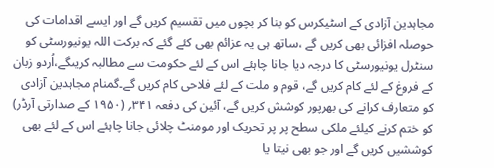مجاہدین آزادی کے اسٹیکرس کو بنا کر بچوں میں تقسیم کریں گے اور ایسے اقدامات کی حوصلہ افزائی بھی کریں گے ،ساتھ ہی یہ عزائم بھی کئے گئے کہ برکت اللہ یونیورسٹی کو سنٹرل یونیورسٹی کا درجہ دیا جانا چاہئے اس کے لئے حکومت سے مطالبہ کریںگے،اُردو زبان کے فروغ کے لئے کام کریں گے، قوم و ملت کے لئے فلاحی کام کریں گے۔گمنام مجاہدین آزادی کو متعارف کرانے کی بھرپور کوشش کریں گے، آئین کی دفعہ ۳۴۱؍ (۱۹۵۰ کے صدارتی آرڈر) کو ختم کرنے کیلئے ملکی سطح پر پر تحریک اور مومنٹ چلائی جانا چاہئے اس کے لئے بھی کوششیں کریں گے اور جو بھی نیتا یا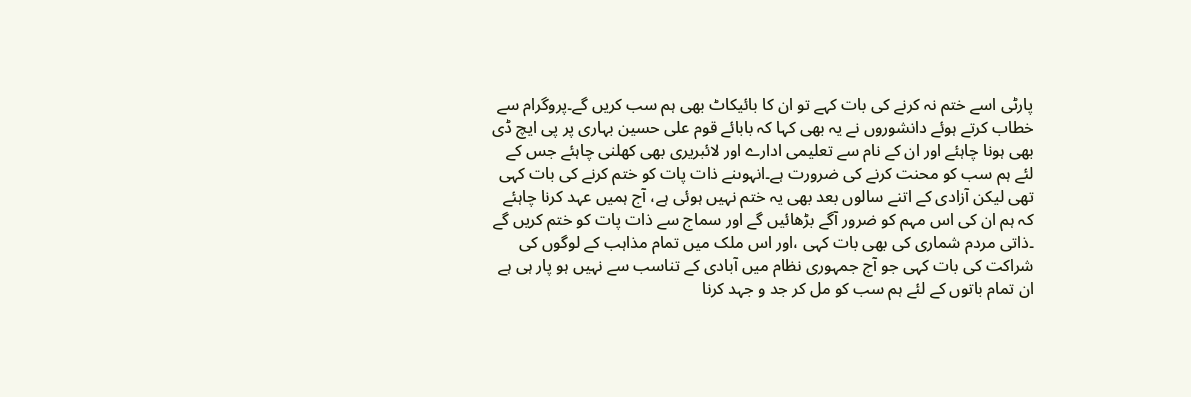پارٹی اسے ختم نہ کرنے کی بات کہے تو ان کا بائیکاٹ بھی ہم سب کریں گے۔پروگرام سے خطاب کرتے ہوئے دانشوروں نے یہ بھی کہا کہ بابائے قوم علی حسین بہاری پر پی ایچ ڈی بھی ہونا چاہئے اور ان کے نام سے تعلیمی ادارے اور لائبریری بھی کھلنی چاہئے جس کے لئے ہم سب کو محنت کرنے کی ضرورت ہے۔انہوںنے ذات پات کو ختم کرنے کی بات کہی تھی لیکن آزادی کے اتنے سالوں بعد بھی یہ ختم نہیں ہوئی ہے، آج ہمیں عہد کرنا چاہئے کہ ہم ان کی اس مہم کو ضرور آگے بڑھائیں گے اور سماج سے ذات پات کو ختم کریں گے ۔ذاتی مردم شماری کی بھی بات کہی ،اور اس ملک میں تمام مذاہب کے لوگوں کی شراکت کی بات کہی جو آج جمہوری نظام میں آبادی کے تناسب سے نہیں ہو پار ہی ہے ان تمام باتوں کے لئے ہم سب کو مل کر جد و جہد کرنا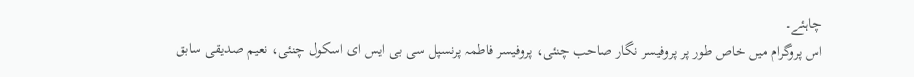چاہئے۔
اس پروگرام میں خاص طور پر پروفیسر نگار صاحب چنئی، پروفیسر فاطمہ پرنسپل سی بی ایس ای اسکول چنئی، نعیم صدیقی سابق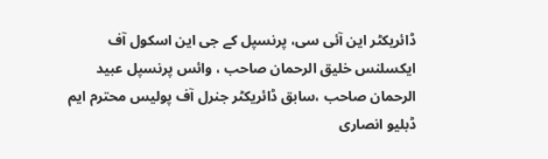ڈائریکٹر این آئی سی، پرنسپل کے جی این اسکول آف ایکسلنس خلیق الرحمان صاحب ، وائس پرنسپل عبید الرحمان صاحب ،سابق ڈائریکٹر جنرل آف پولیس محترم ایم ڈبلیو انصاری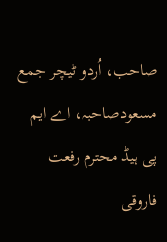صاحب، اُردو ٹیچر جمع مسعودصاحبہ، اے ایم پی ہیڈ محترم رفعت فاروقی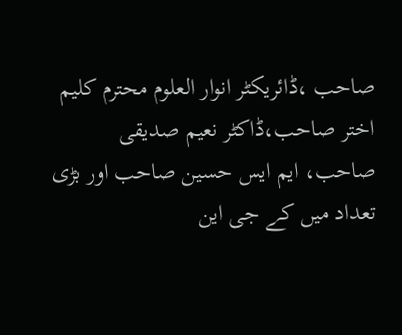صاحب ،ڈائریکٹر انوار العلوم محترم کلیم اختر صاحب،ڈاکٹر نعیم صدیقی صاحب، ایم ایس حسین صاحب اور بڑی تعداد میں کے جی این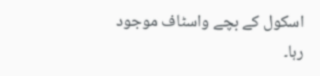اسکول کے بچے واسٹاف موجود رہا۔